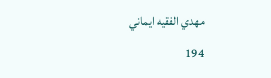مهدي الفقيه ايماني
194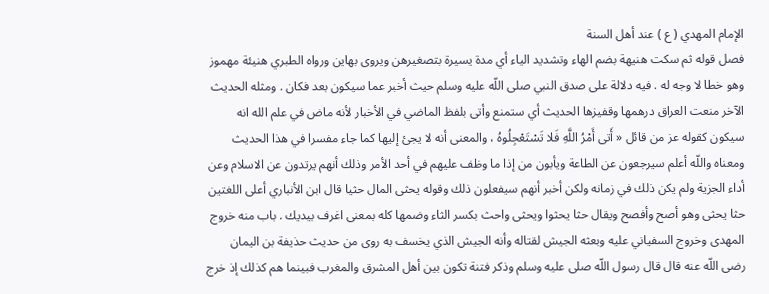الإمام المهدي ( ع ) عند أهل السنة
فصل قوله ثم سكت هنيهة بضم الهاء وتشديد الياء أي مدة يسيرة بتصغيرهن ويروى بهاين ورواه الطبري هنيئة مهموز وهو خطا لا وجه له . فيه دلالة على صدق النبي صلى اللّه عليه وسلم حيث أخبر عما سيكون بعد فكان . ومثله الحديث الآخر منعت العراق درهمها وقفيزها الحديث أي ستمنع وأتى بلفظ الماضي في الأخبار لأنه ماض في علم الله انه سيكون كقوله عز من قائل « أَتى أَمْرُ اللَّهِ فَلا تَسْتَعْجِلُوهُ ، والمعنى أنه لا يجئ إليها كما جاء مفسرا في هذا الحديث ومعناه واللّه أعلم سيرجعون عن الطاعة ويأبون من إذا ما وظف عليهم في أحد الأمر وذلك أنهم يرتدون عن الاسلام وعن أداء الجزية ولم يكن ذلك في زمانه ولكن أخبر أنهم سيفعلون ذلك وقوله يحثى المال حثيا قال ابن الأنباري أعلى اللغتين حثا يحثى وهو أصح وأفصح ويقال حثا يحثوا ويحثى واحث بكسر الثاء وضمها كله بمعنى اغرف بيديك . باب منه خروج المهدى وخروج السفياني عليه وبعثه الجيش لقتاله وأنه الجيش الذي يخسف به روى من حديث حذيفة بن اليمان رضى اللّه عنه قال قال رسول اللّه صلى عليه وسلم وذكر فتنة تكون بين أهل المشرق والمغرب فبينما هم كذلك إذ خرج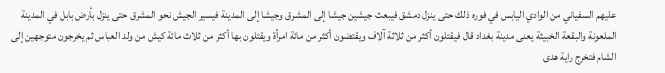عليهم السفياني من الوادي اليابس في فوره ذلك حتى ينزل دمشق فيبعث جيشين جيشا إلى المشرق وجيشا إلى المدينة فيسير الجيش نحو المشرق حتى ينزل بأرض بابل في المدينة الملعونة والبقعة الخبيثة يعنى مدينة بغداد قال فيقتلون أكثر من ثلاثة آلاف ويقتضون أكثر من مائة امرأة ويقتلون بها أكثر من ثلاث مائة كيش من ولد العباس ثم يخرجون متوجهين إلى الشام فتخرج راية هدى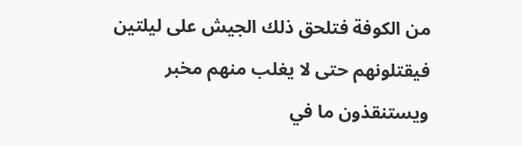من الكوفة فتلحق ذلك الجيش على ليلتين فيقتلونهم حتى لا يغلب منهم مخبر ويستنقذون ما في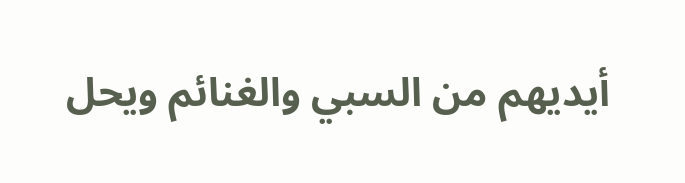أيديهم من السبي والغنائم ويحل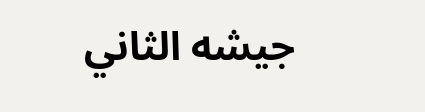جيشه الثاني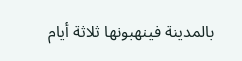بالمدينة فينهبونها ثلاثة أيام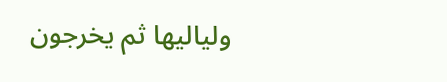ولياليها ثم يخرجون